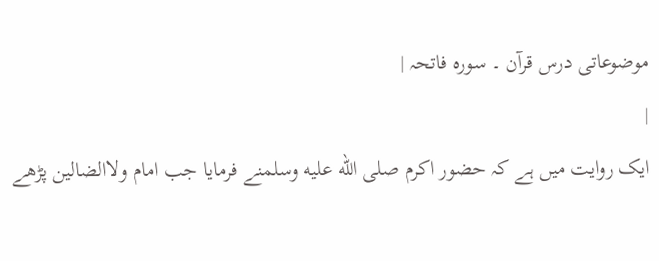موضوعاتی درس قرآن ۔ سورہ فاتحہ |
|
ایک روایت میں ہے کہ حضور اکرم صلى الله عليه وسلمنے فرمایا جب امام ولاالضالین پڑھے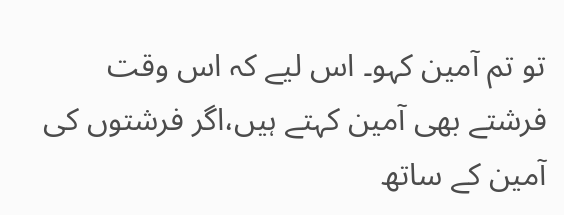تو تم آمین کہو۔ اس لیے کہ اس وقت فرشتے بھی آمین کہتے ہیں،اگر فرشتوں کی آمین کے ساتھ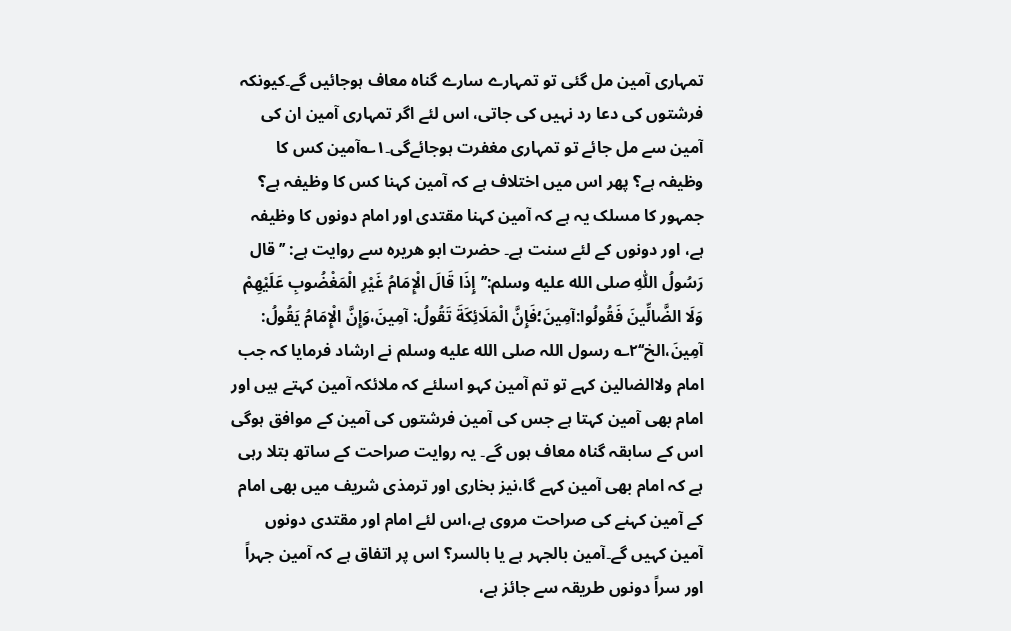تمہاری آمین مل گئی تو تمہارے سارے گناہ معاف ہوجائیں گے۔کیونکہ فرشتوں کی دعا رد نہیں کی جاتی، اس لئے اگر تمہاری آمین ان کی آمین سے مل جائے تو تمہاری مغفرت ہوجائےگی۔۱؎آمین کس کا وظیفہ ہے؟ پھر اس میں اختلاف ہے کہ آمین کہنا کس کا وظیفہ ہے؟ جمہور کا مسلک یہ ہے کہ آمین کہنا مقتدی اور امام دونوں کا وظیفہ ہے، اور دونوں کے لئے سنت ہے۔ حضرت ابو ھریرہ سے روایت ہے: ’’قال رَسُولُ اللّٰهِ صلى الله عليه وسلم:’’إِذَا قَالَ الْإِمَامُ غَيْرِ الْمَغْضُوبِ عَلَيْهِمْ وَلَا الضَّالِّينَ فَقُولُوا:آمِينَ؛فَإِنَّ الْمَلَائِكَةَ تَقُولُ: آمِينَ،وَإِنَّ الْإِمَامُ يَقُولُ: آمِينَ،الخ‘‘۲؎ رسول اللہ صلى الله عليه وسلم نے ارشاد فرمایا کہ جب امام ولاالضالین کہے تو تم آمین کہو اسلئے کہ ملائکہ آمین کہتے ہیں اور امام بھی آمین کہتا ہے جس کی آمین فرشتوں کی آمین کے موافق ہوگی اس کے سابقہ گناہ معاف ہوں گے۔ یہ روایت صراحت کے ساتھ بتلا رہی ہے کہ امام بھی آمین کہے گا،نیز بخاری اور ترمذی شریف میں بھی امام کے آمین کہنے کی صراحت مروی ہے،اس لئے امام اور مقتدی دونوں آمین کہیں گے۔آمین بالجہر ہے یا بالسر؟ اس پر اتفاق ہے کہ آمین جہراً اور سراً دونوں طریقہ سے جائز ہے،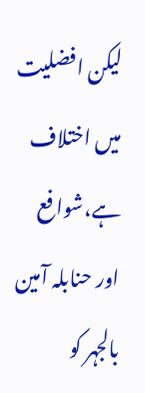لیکن افضلیت میں اختلاف ہے،شوافع اور حنابلہ آمین بالجہر کو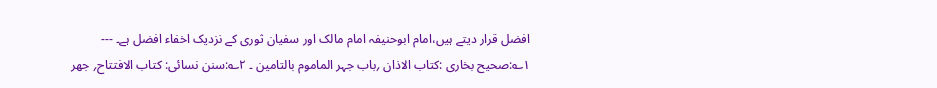افضل قرار دیتے ہیں،امام ابوحنیفہ امام مالک اور سفیان ثوری کے نزدیک اخفاء افضل ہے۔ --- ۱؎:صحیح بخاری :کتاب الاذان ؍باب جہر الماموم بالتامین ۔ ۲؎:سنن نسائی: كتاب الافتتاح؍ جهر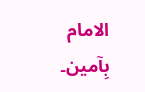الامام بِآمين۔